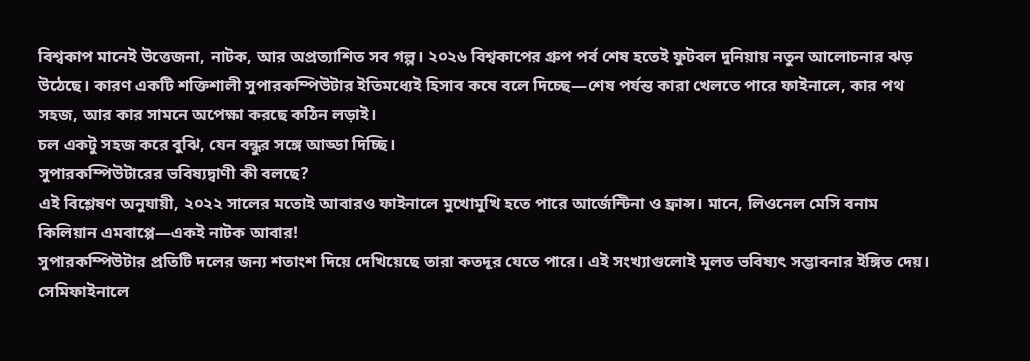বিশ্বকাপ মানেই উত্তেজনা, নাটক, আর অপ্রত্যাশিত সব গল্প। ২০২৬ বিশ্বকাপের গ্রুপ পর্ব শেষ হতেই ফুটবল দুনিয়ায় নতুন আলোচনার ঝড় উঠেছে। কারণ একটি শক্তিশালী সুপারকম্পিউটার ইতিমধ্যেই হিসাব কষে বলে দিচ্ছে—শেষ পর্যন্ত কারা খেলতে পারে ফাইনালে, কার পথ সহজ, আর কার সামনে অপেক্ষা করছে কঠিন লড়াই।
চল একটু সহজ করে বুঝি, যেন বন্ধুর সঙ্গে আড্ডা দিচ্ছি।
সুপারকম্পিউটারের ভবিষ্যদ্বাণী কী বলছে?
এই বিশ্লেষণ অনুযায়ী, ২০২২ সালের মতোই আবারও ফাইনালে মুখোমুখি হতে পারে আর্জেন্টিনা ও ফ্রান্স। মানে, লিওনেল মেসি বনাম কিলিয়ান এমবাপ্পে—একই নাটক আবার!
সুপারকম্পিউটার প্রতিটি দলের জন্য শতাংশ দিয়ে দেখিয়েছে তারা কতদূর যেতে পারে। এই সংখ্যাগুলোই মূলত ভবিষ্যৎ সম্ভাবনার ইঙ্গিত দেয়।
সেমিফাইনালে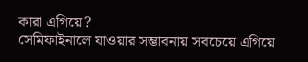কারা এগিয়ে?
সেমিফাইনালে যাওয়ার সম্ভাবনায় সবচেয়ে এগিয়ে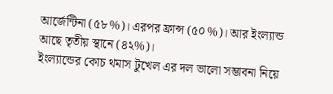আর্জেন্টিনা (৫৮%)। এরপর ফ্রান্স (৫০%)। আর ইংল্যান্ড আছে তৃতীয় স্থানে (৪২%)।
ইংল্যান্ডের কোচ থমাস টুখেল এর দল ভালো সম্ভাবনা নিয়ে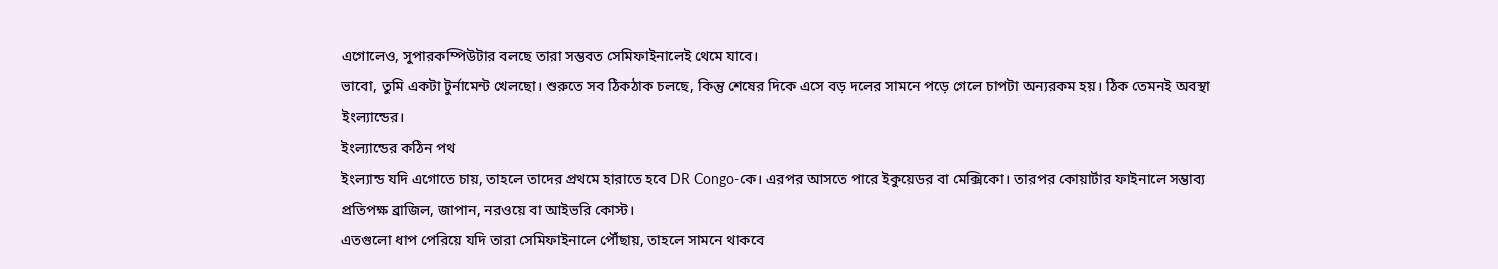এগোলেও, সুপারকম্পিউটার বলছে তারা সম্ভবত সেমিফাইনালেই থেমে যাবে।
ভাবো, তুমি একটা টুর্নামেন্ট খেলছো। শুরুতে সব ঠিকঠাক চলছে, কিন্তু শেষের দিকে এসে বড় দলের সামনে পড়ে গেলে চাপটা অন্যরকম হয়। ঠিক তেমনই অবস্থা ইংল্যান্ডের।
ইংল্যান্ডের কঠিন পথ
ইংল্যান্ড যদি এগোতে চায়, তাহলে তাদের প্রথমে হারাতে হবে DR Congo-কে। এরপর আসতে পারে ইকুয়েডর বা মেক্সিকো। তারপর কোয়ার্টার ফাইনালে সম্ভাব্য প্রতিপক্ষ ব্রাজিল, জাপান, নরওয়ে বা আইভরি কোস্ট।
এতগুলো ধাপ পেরিয়ে যদি তারা সেমিফাইনালে পৌঁছায়, তাহলে সামনে থাকবে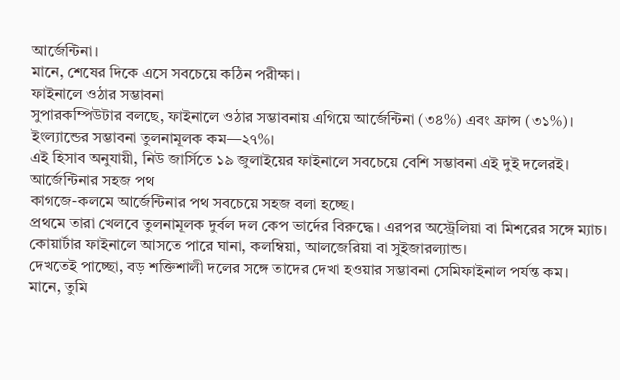আর্জেন্টিনা।
মানে, শেষের দিকে এসে সবচেয়ে কঠিন পরীক্ষা।
ফাইনালে ওঠার সম্ভাবনা
সুপারকম্পিউটার বলছে, ফাইনালে ওঠার সম্ভাবনায় এগিয়ে আর্জেন্টিনা (৩৪%) এবং ফ্রান্স (৩১%)। ইংল্যান্ডের সম্ভাবনা তুলনামূলক কম—২৭%।
এই হিসাব অনুযায়ী, নিউ জার্সিতে ১৯ জুলাইয়ের ফাইনালে সবচেয়ে বেশি সম্ভাবনা এই দুই দলেরই।
আর্জেন্টিনার সহজ পথ
কাগজে-কলমে আর্জেন্টিনার পথ সবচেয়ে সহজ বলা হচ্ছে।
প্রথমে তারা খেলবে তুলনামূলক দুর্বল দল কেপ ভার্দের বিরুদ্ধে। এরপর অস্ট্রেলিয়া বা মিশরের সঙ্গে ম্যাচ। কোয়ার্টার ফাইনালে আসতে পারে ঘানা, কলম্বিয়া, আলজেরিয়া বা সুইজারল্যান্ড।
দেখতেই পাচ্ছো, বড় শক্তিশালী দলের সঙ্গে তাদের দেখা হওয়ার সম্ভাবনা সেমিফাইনাল পর্যন্ত কম।
মানে, তুমি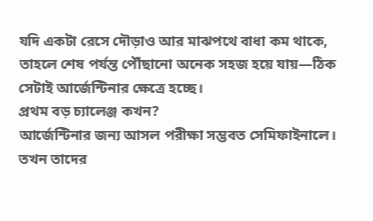যদি একটা রেসে দৌড়াও আর মাঝপথে বাধা কম থাকে, তাহলে শেষ পর্যন্ত পৌঁছানো অনেক সহজ হয়ে যায়—ঠিক সেটাই আর্জেন্টিনার ক্ষেত্রে হচ্ছে।
প্রথম বড় চ্যালেঞ্জ কখন?
আর্জেন্টিনার জন্য আসল পরীক্ষা সম্ভবত সেমিফাইনালে। তখন তাদের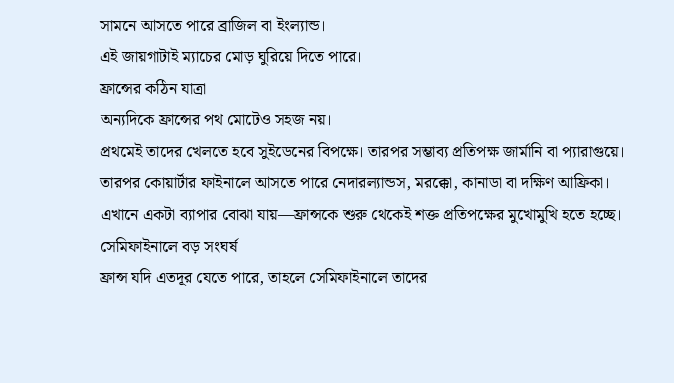সামনে আসতে পারে ব্রাজিল বা ইংল্যান্ড।
এই জায়গাটাই ম্যাচের মোড় ঘুরিয়ে দিতে পারে।
ফ্রান্সের কঠিন যাত্রা
অন্যদিকে ফ্রান্সের পথ মোটেও সহজ নয়।
প্রথমেই তাদের খেলতে হবে সুইডেনের বিপক্ষে। তারপর সম্ভাব্য প্রতিপক্ষ জার্মানি বা প্যারাগুয়ে।
তারপর কোয়ার্টার ফাইনালে আসতে পারে নেদারল্যান্ডস, মরক্কো, কানাডা বা দক্ষিণ আফ্রিকা।
এখানে একটা ব্যাপার বোঝা যায়—ফ্রান্সকে শুরু থেকেই শক্ত প্রতিপক্ষের মুখোমুখি হতে হচ্ছে।
সেমিফাইনালে বড় সংঘর্ষ
ফ্রান্স যদি এতদূর যেতে পারে, তাহলে সেমিফাইনালে তাদের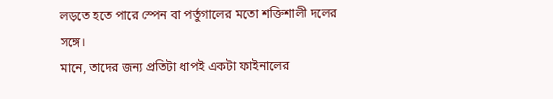লড়তে হতে পারে স্পেন বা পর্তুগালের মতো শক্তিশালী দলের সঙ্গে।
মানে, তাদের জন্য প্রতিটা ধাপই একটা ফাইনালের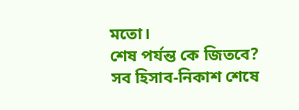মতো।
শেষ পর্যন্ত কে জিতবে?
সব হিসাব-নিকাশ শেষে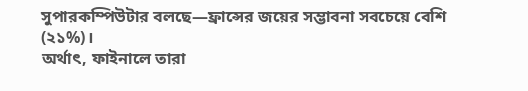সুপারকম্পিউটার বলছে—ফ্রান্সের জয়ের সম্ভাবনা সবচেয়ে বেশি (২১%)।
অর্থাৎ, ফাইনালে তারা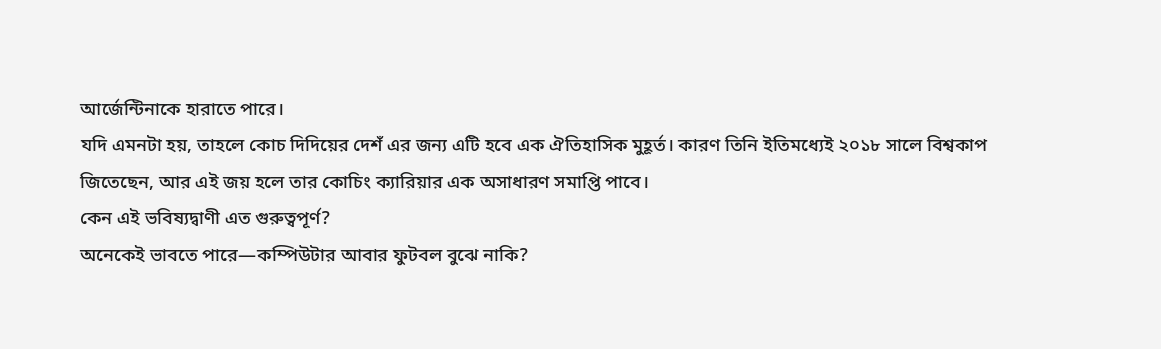আর্জেন্টিনাকে হারাতে পারে।
যদি এমনটা হয়, তাহলে কোচ দিদিয়ের দেশঁ এর জন্য এটি হবে এক ঐতিহাসিক মুহূর্ত। কারণ তিনি ইতিমধ্যেই ২০১৮ সালে বিশ্বকাপ জিতেছেন, আর এই জয় হলে তার কোচিং ক্যারিয়ার এক অসাধারণ সমাপ্তি পাবে।
কেন এই ভবিষ্যদ্বাণী এত গুরুত্বপূর্ণ?
অনেকেই ভাবতে পারে—কম্পিউটার আবার ফুটবল বুঝে নাকি?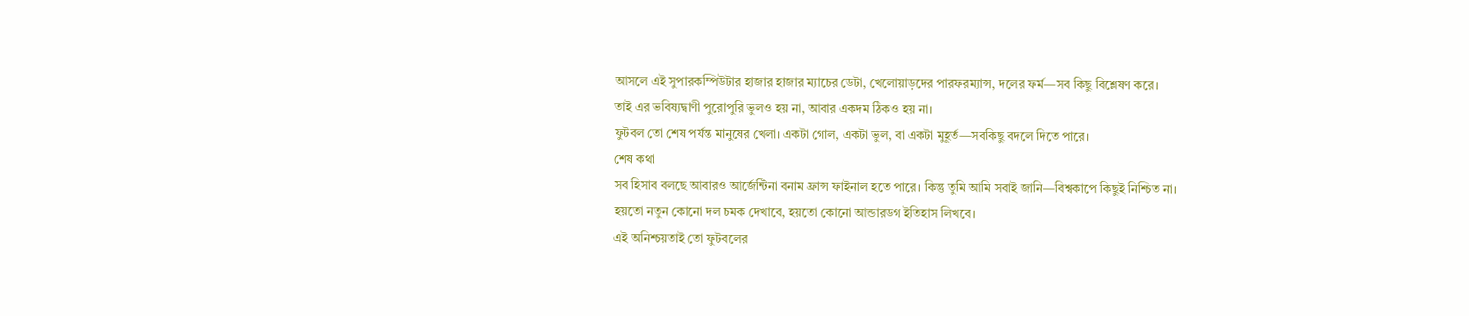আসলে এই সুপারকম্পিউটার হাজার হাজার ম্যাচের ডেটা, খেলোয়াড়দের পারফরম্যান্স, দলের ফর্ম—সব কিছু বিশ্লেষণ করে।
তাই এর ভবিষ্যদ্বাণী পুরোপুরি ভুলও হয় না, আবার একদম ঠিকও হয় না।
ফুটবল তো শেষ পর্যন্ত মানুষের খেলা। একটা গোল, একটা ভুল, বা একটা মুহূর্ত—সবকিছু বদলে দিতে পারে।
শেষ কথা
সব হিসাব বলছে আবারও আর্জেন্টিনা বনাম ফ্রান্স ফাইনাল হতে পারে। কিন্তু তুমি আমি সবাই জানি—বিশ্বকাপে কিছুই নিশ্চিত না।
হয়তো নতুন কোনো দল চমক দেখাবে, হয়তো কোনো আন্ডারডগ ইতিহাস লিখবে।
এই অনিশ্চয়তাই তো ফুটবলের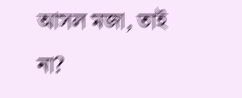আসল মজা, তাই না?